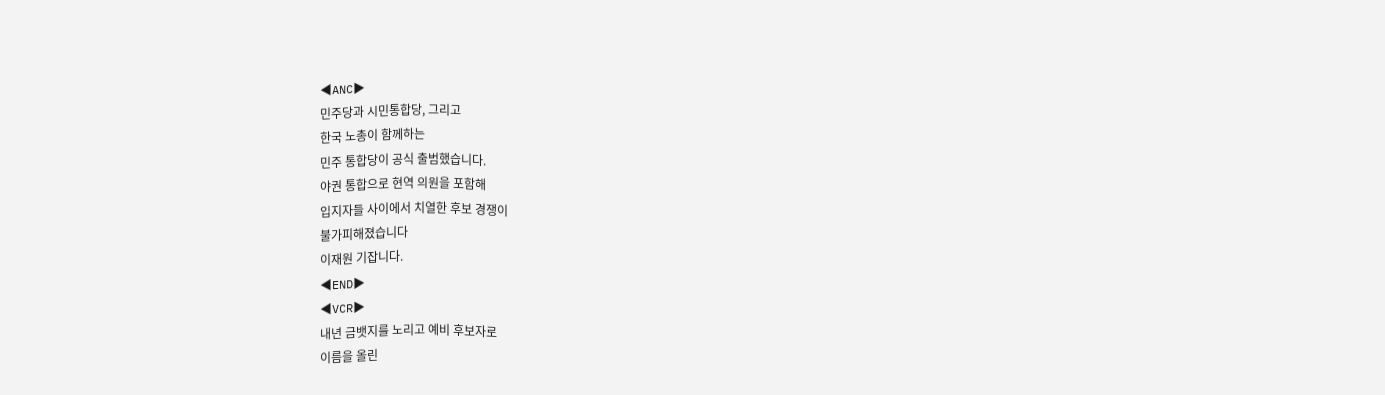◀ANC▶
민주당과 시민통합당, 그리고
한국 노총이 함께하는
민주 통합당이 공식 출범했습니다.
야권 통합으로 현역 의원을 포함해
입지자들 사이에서 치열한 후보 경쟁이
불가피해졌습니다
이재원 기잡니다.
◀END▶
◀VCR▶
내년 금뱃지를 노리고 예비 후보자로
이름을 올린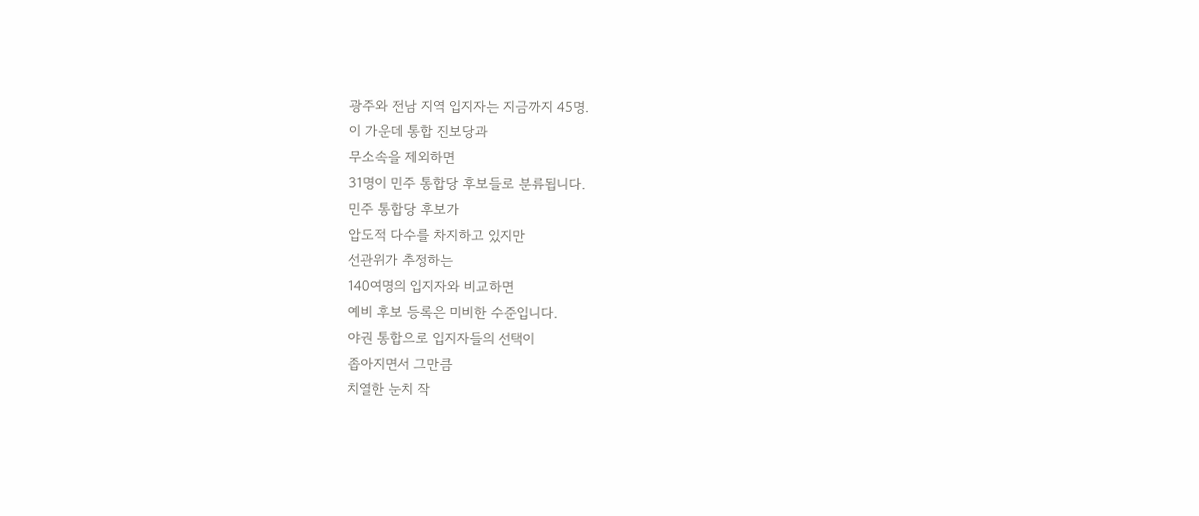광주와 전남 지역 입지자는 지금까지 45명.
이 가운데 통합 진보당과
무소속을 제외하면
31명이 민주 통합당 후보들로 분류됩니다.
민주 통합당 후보가
압도적 다수를 차지하고 있지만
선관위가 추정하는
140여명의 입지자와 비교하면
예비 후보 등록은 미비한 수준입니다.
야권 통합으로 입지자들의 선택이
좁아지면서 그만큼
치열한 눈치 작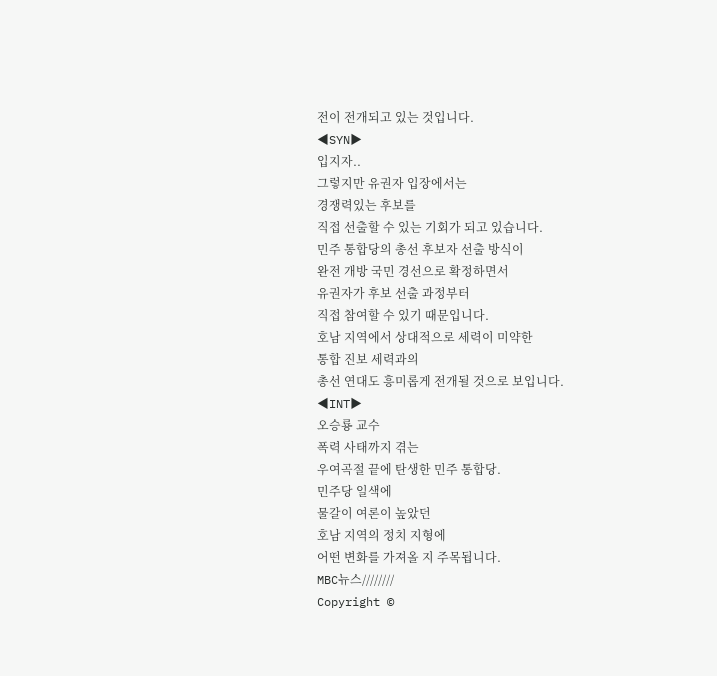전이 전개되고 있는 것입니다.
◀SYN▶
입지자..
그렇지만 유권자 입장에서는
경쟁력있는 후보를
직접 선출할 수 있는 기회가 되고 있습니다.
민주 통합당의 총선 후보자 선출 방식이
완전 개방 국민 경선으로 확정하면서
유권자가 후보 선출 과정부터
직접 참여할 수 있기 때문입니다.
호남 지역에서 상대적으로 세력이 미약한
통합 진보 세력과의
총선 연대도 흥미롭게 전개될 것으로 보입니다.
◀INT▶
오승룡 교수
폭력 사태까지 겪는
우여곡절 끝에 탄생한 민주 통합당.
민주당 일색에
물갈이 여론이 높았던
호남 지역의 정치 지형에
어떤 변화를 가져올 지 주목됩니다.
MBC뉴스////////
Copyright ©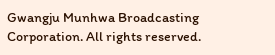Gwangju Munhwa Broadcasting Corporation. All rights reserved.